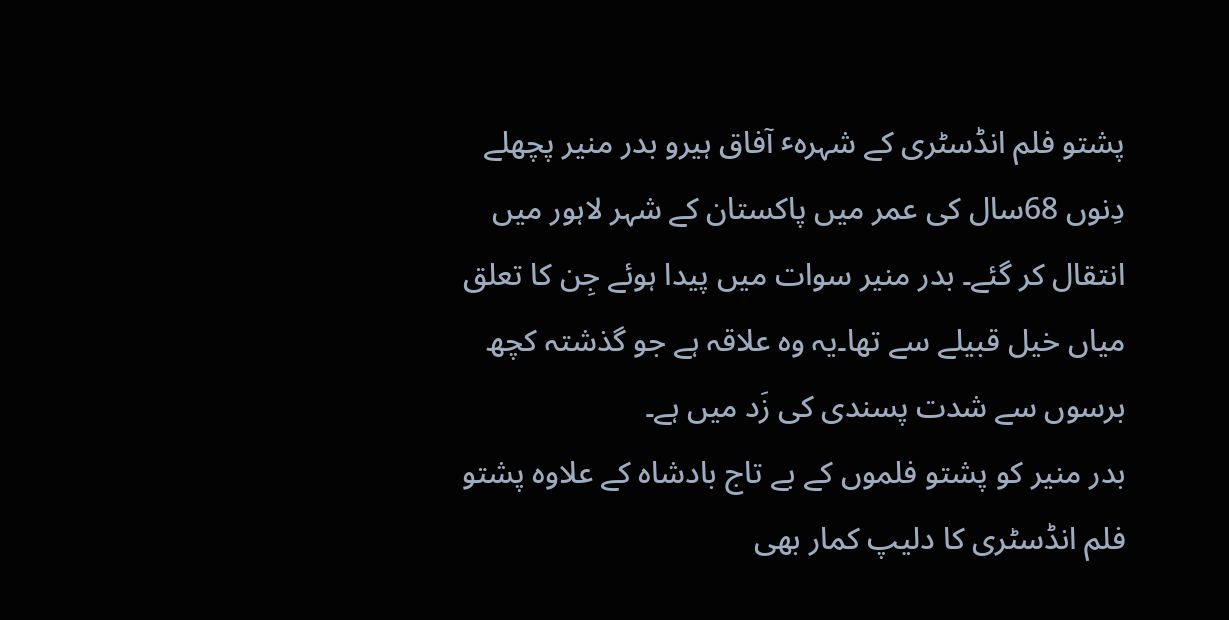پشتو فلم انڈسٹری کے شہرہٴ آفاق ہیرو بدر منیر پچھلے دِنوں 68سال کی عمر میں پاکستان کے شہر لاہور میں انتقال کر گئے۔ بدر منیر سوات میں پیدا ہوئے جِن کا تعلق میاں خیل قبیلے سے تھا۔یہ وہ علاقہ ہے جو گذشتہ کچھ برسوں سے شدت پسندی کی زَد میں ہے۔
بدر منیر کو پشتو فلموں کے بے تاج بادشاہ کے علاوہ پشتو فلم انڈسٹری کا دلیپ کمار بھی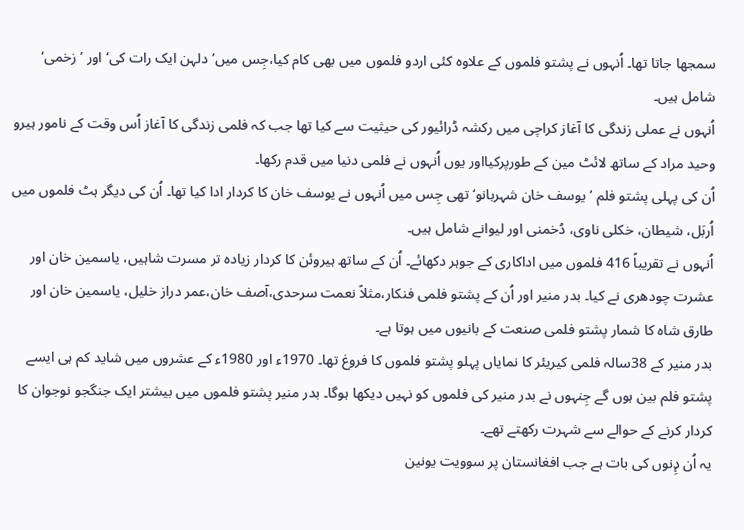سمجھا جاتا تھا۔ اُنہوں نے پشتو فلموں کے علاوہ کئی اردو فلموں میں بھی کام کیا،جِس میں’دلہن ایک رات کی‘ اور ’زخمی‘ شامل ہیں۔
اُنہوں نے عملی زندگی کا آغاز کراچی میں رکشہ ڈرائیور کی حیثیت سے کیا تھا جب کہ فلمی زندگی کا آغاز اُس وقت کے نامور ہیرو وحید مراد کے ساتھ لائٹ مین کے طورپرکیااور یوں اُنہوں نے فلمی دنیا میں قدم رکھا۔
اُن کی پہلی پشتو فلم ’یوسف خان شہربانو‘ تھی جِس میں اُنہوں نے یوسف خان کا کردار ادا کیا تھا۔ اُن کی دیگر ہٹ فلموں میں اُربَل، شیطان، خکلی ناوی، دُخمنی اور لیوانے شامل ہیں۔
اُنہوں نے تقریباً 416 فلموں میں اداکاری کے جوہر دکھائے۔ اُن کے ساتھ ہیروئن کا کردار زیادہ تر مسرت شاہیں، یاسمین خان اور عشرت چودھری نے کیا۔ بدر منیر اور اُن کے پشتو فلمی فنکار،مثلاً نعمت سرحدی،آصف خان،عمر دراز خلیل، یاسمین خان اور طارق شاہ کا شمار پشتو فلمی صنعت کے بانیوں میں ہوتا ہے۔
بدر منیر کے 38سالہ فلمی کیریئر کا نمایاں پہلو پشتو فلموں کا فروغ تھا۔ 1970ء اور 1980ء کے عشروں میں شاید کم ہی ایسے پشتو فلم بین ہوں گے جِنہوں نے بدر منیر کی فلموں کو نہیں دیکھا ہوگا۔ بدر منیر پشتو فلموں میں بیشتر ایک جنگجو نوجوان کا کردار کرنے کے حوالے سے شہرت رکھتے تھے۔
یہ اُن دِٕنوں کی بات ہے جب افغانستان پر سوویت یونین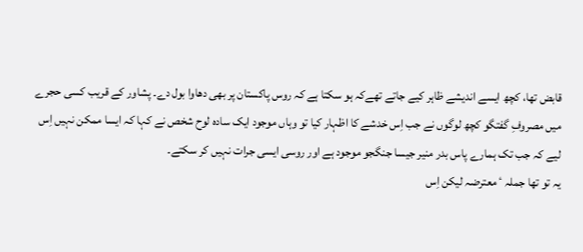قابض تھا، کچھ ایسے اندیشے ظاہر کیے جاتے تھےکہ ہو سکتا ہے کہ روس پاکستان پر بھی دھاوا بول دے۔ پشاور کے قریب کسی حجرے میں مصروفِ گفتگو کچھ لوگوں نے جب اِس خدشے کا اظہار کیا تو وہاں موجود ایک سادہ لوح شخص نے کہا کہ ایسا ممکن نہیں اِس لیے کہ جب تک ہمارے پاس بدر منیر جیسا جنگجو موجود ہے اور روسی ایسی جرات نہیں کر سکتے۔
یہ تو تھا جملہ ٴ معترضہ لیکن اِس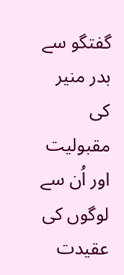گفتگو سے بدر منیر کی مقبولیت اور اُن سے لوگوں کی عقیدت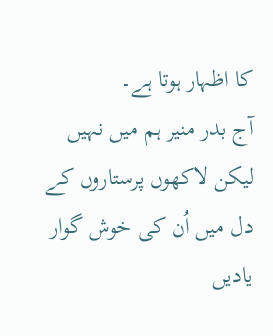کا اظہار ہوتا ہے۔
آج بدر منیر ہم میں نہیں لیکن لاکھوں پرستاروں کے دل میں اُن کی خوش گوار یادیں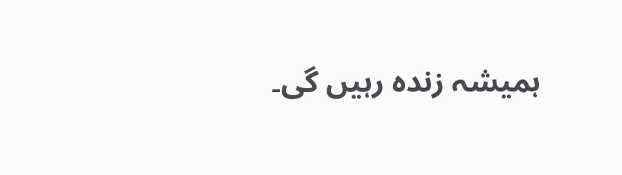ہمیشہ زندہ رہیں گی۔